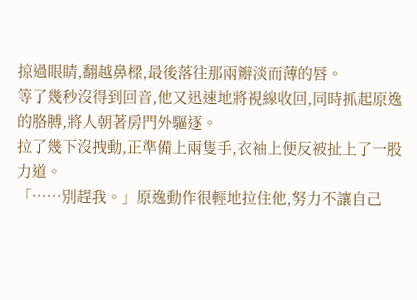掠過眼睛,翻越鼻樑,最後落往那兩瓣淡而薄的唇。
等了幾秒沒得到回音,他又迅速地將視線收回,同時抓起原逸的胳膊,將人朝著房門外驅逐。
拉了幾下沒拽動,正準備上兩隻手,衣袖上便反被扯上了一股力道。
「……別趕我。」原逸動作很輕地拉住他,努力不讓自己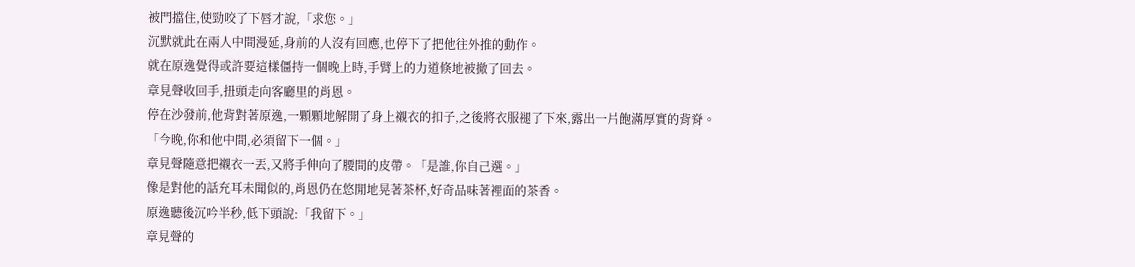被門擋住,使勁咬了下唇才說,「求您。」
沉默就此在兩人中間漫延,身前的人沒有回應,也停下了把他往外推的動作。
就在原逸覺得或許要這樣僵持一個晚上時,手臂上的力道倏地被撤了回去。
章見聲收回手,扭頭走向客廳里的肖恩。
停在沙發前,他背對著原逸,一顆顆地解開了身上襯衣的扣子,之後將衣服褪了下來,露出一片飽滿厚實的背脊。
「今晚,你和他中間,必須留下一個。」
章見聲隨意把襯衣一丟,又將手伸向了腰間的皮帶。「是誰,你自己選。」
像是對他的話充耳未聞似的,肖恩仍在悠閒地晃著茶杯,好奇品味著裡面的茶香。
原逸聽後沉吟半秒,低下頭說:「我留下。」
章見聲的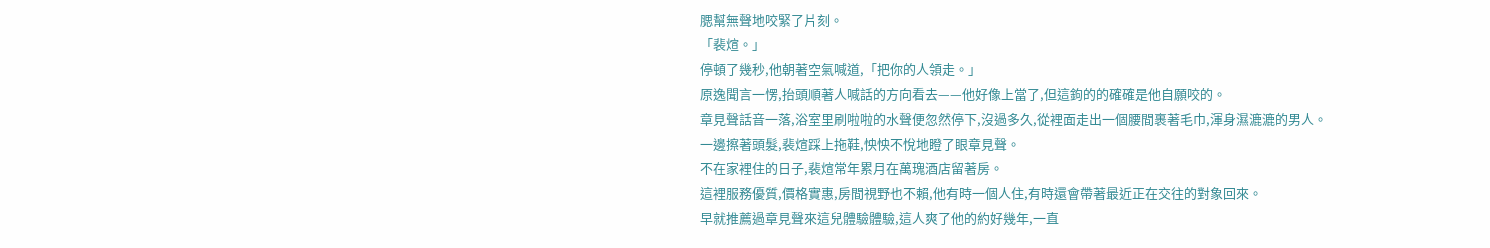腮幫無聲地咬緊了片刻。
「裴煊。」
停頓了幾秒,他朝著空氣喊道,「把你的人領走。」
原逸聞言一愣,抬頭順著人喊話的方向看去——他好像上當了,但這鉤的的確確是他自願咬的。
章見聲話音一落,浴室里刷啦啦的水聲便忽然停下,沒過多久,從裡面走出一個腰間裹著毛巾,渾身濕漉漉的男人。
一邊擦著頭髮,裴煊踩上拖鞋,怏怏不悅地瞪了眼章見聲。
不在家裡住的日子,裴煊常年累月在萬瑰酒店留著房。
這裡服務優質,價格實惠,房間視野也不賴,他有時一個人住,有時還會帶著最近正在交往的對象回來。
早就推薦過章見聲來這兒體驗體驗,這人爽了他的約好幾年,一直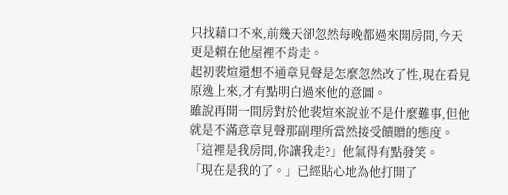只找藉口不來,前幾天卻忽然每晚都過來開房間,今天更是賴在他屋裡不肯走。
起初裴煊還想不通章見聲是怎麼忽然改了性,現在看見原逸上來,才有點明白過來他的意圖。
雖說再開一間房對於他裴煊來說並不是什麼難事,但他就是不滿意章見聲那副理所當然接受饋贈的態度。
「這裡是我房間,你讓我走?」他氣得有點發笑。
「現在是我的了。」已經貼心地為他打開了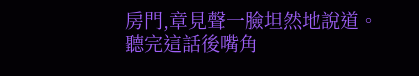房門,章見聲一臉坦然地說道。
聽完這話後嘴角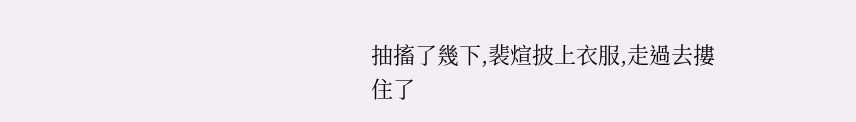抽搐了幾下,裴煊披上衣服,走過去摟住了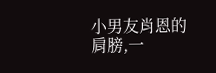小男友肖恩的肩膀,一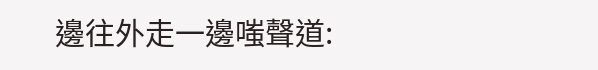邊往外走一邊嗤聲道: